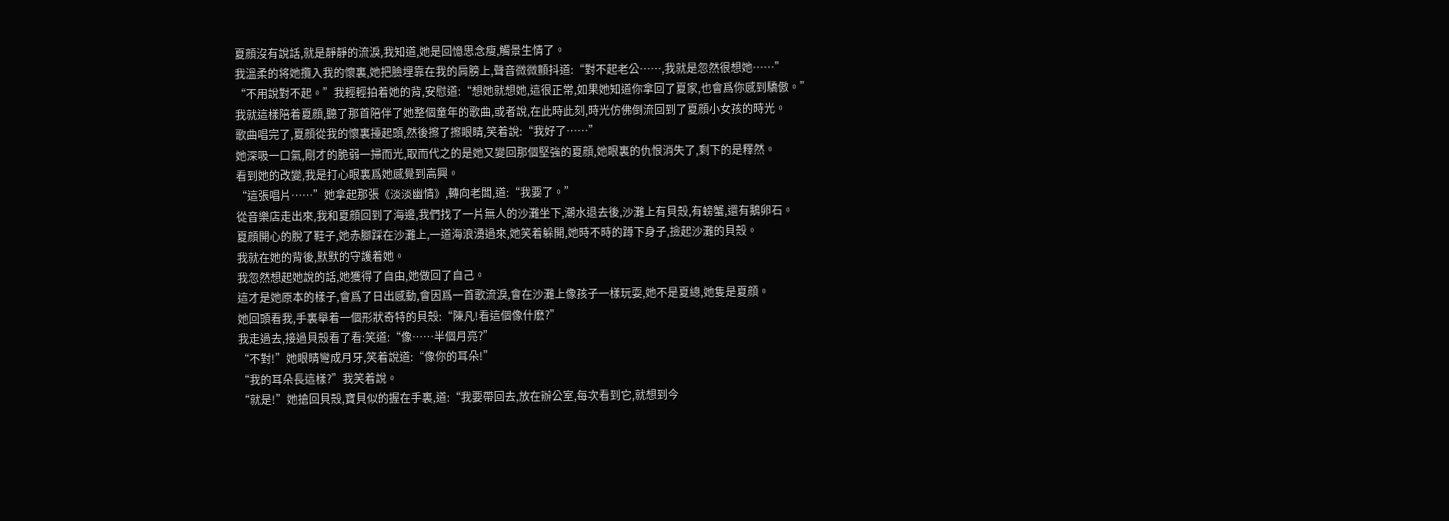夏顔沒有說話,就是靜靜的流淚,我知道,她是回憶思念瘦,觸景生情了。
我溫柔的将她攬入我的懷裏,她把臉埋靠在我的肩膀上,聲音微微顫抖道:“對不起老公……,我就是忽然很想她……”
“不用說對不起。”我輕輕拍着她的背,安慰道:“想她就想她,這很正常,如果她知道你拿回了夏家,也會爲你感到驕傲。”
我就這樣陪着夏顔,聽了那首陪伴了她整個童年的歌曲,或者說,在此時此刻,時光仿佛倒流回到了夏顔小女孩的時光。
歌曲唱完了,夏顔從我的懷裏擡起頭,然後擦了擦眼睛,笑着說:“我好了……”
她深吸一口氣,剛才的脆弱一掃而光,取而代之的是她又變回那個堅強的夏顔,她眼裏的仇恨消失了,剩下的是釋然。
看到她的改變,我是打心眼裏爲她感覺到高興。
“這張唱片……”她拿起那張《淡淡幽情》,轉向老闆,道:“我要了。”
從音樂店走出來,我和夏顔回到了海邊,我們找了一片無人的沙灘坐下,潮水退去後,沙灘上有貝殼,有螃蟹,還有鵝卵石。
夏顔開心的脫了鞋子,她赤腳踩在沙灘上,一道海浪湧過來,她笑着躲開,她時不時的蹲下身子,撿起沙灘的貝殼。
我就在她的背後,默默的守護着她。
我忽然想起她說的話,她獲得了自由,她做回了自己。
這才是她原本的樣子,會爲了日出感動,會因爲一首歌流淚,會在沙灘上像孩子一樣玩耍,她不是夏總,她隻是夏顔。
她回頭看我,手裏舉着一個形狀奇特的貝殼:“陳凡!看這個像什麽?”
我走過去,接過貝殼看了看:笑道:“像……半個月亮?”
“不對!”她眼睛彎成月牙,笑着說道:“像你的耳朵!”
“我的耳朵長這樣?”我笑着說。
“就是!”她搶回貝殼,寶貝似的握在手裏,道:“我要帶回去,放在辦公室,每次看到它,就想到今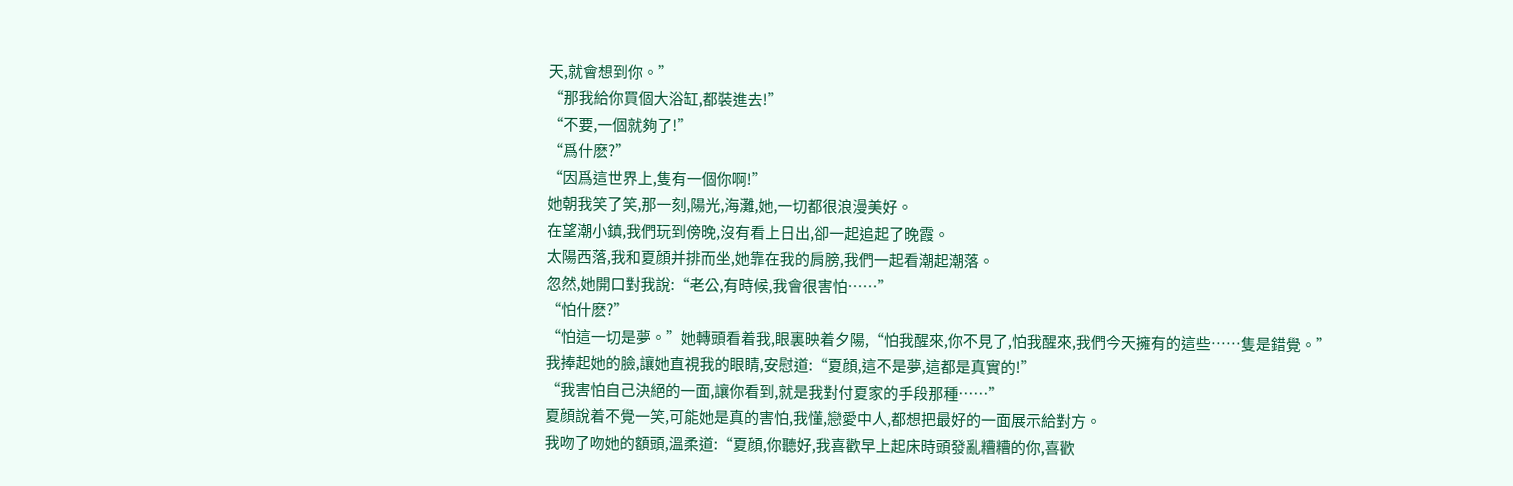天,就會想到你。”
“那我給你買個大浴缸,都裝進去!”
“不要,一個就夠了!”
“爲什麽?”
“因爲這世界上,隻有一個你啊!”
她朝我笑了笑,那一刻,陽光,海灘,她,一切都很浪漫美好。
在望潮小鎮,我們玩到傍晚,沒有看上日出,卻一起追起了晚霞。
太陽西落,我和夏顔并排而坐,她靠在我的肩膀,我們一起看潮起潮落。
忽然,她開口對我說:“老公,有時候,我會很害怕……”
“怕什麽?”
“怕這一切是夢。”她轉頭看着我,眼裏映着夕陽,“怕我醒來,你不見了,怕我醒來,我們今天擁有的這些……隻是錯覺。”
我捧起她的臉,讓她直視我的眼睛,安慰道:“夏顔,這不是夢,這都是真實的!”
“我害怕自己決絕的一面,讓你看到,就是我對付夏家的手段那種……”
夏顔說着不覺一笑,可能她是真的害怕,我懂,戀愛中人,都想把最好的一面展示給對方。
我吻了吻她的額頭,溫柔道:“夏顔,你聽好,我喜歡早上起床時頭發亂糟糟的你,喜歡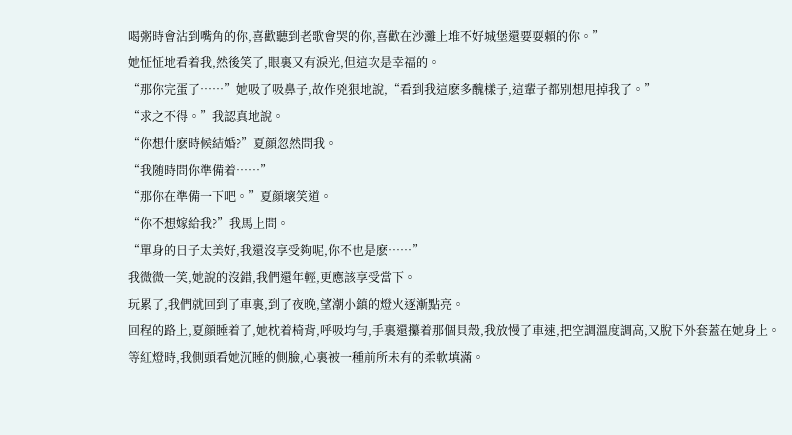喝粥時會沾到嘴角的你,喜歡聽到老歌會哭的你,喜歡在沙灘上堆不好城堡還要耍賴的你。”
她怔怔地看着我,然後笑了,眼裏又有淚光,但這次是幸福的。
“那你完蛋了……”她吸了吸鼻子,故作兇狠地說,“看到我這麽多醜樣子,這輩子都别想甩掉我了。”
“求之不得。”我認真地說。
“你想什麽時候結婚?”夏顔忽然問我。
“我随時問你準備着……”
“那你在準備一下吧。”夏顔壞笑道。
“你不想嫁給我?”我馬上問。
“單身的日子太美好,我還沒享受夠呢,你不也是麽……”
我微微一笑,她說的沒錯,我們還年輕,更應該享受當下。
玩累了,我們就回到了車裏,到了夜晚,望潮小鎮的燈火逐漸點亮。
回程的路上,夏顔睡着了,她枕着椅背,呼吸均勻,手裏還攥着那個貝殼,我放慢了車速,把空調溫度調高,又脫下外套蓋在她身上。
等紅燈時,我側頭看她沉睡的側臉,心裏被一種前所未有的柔軟填滿。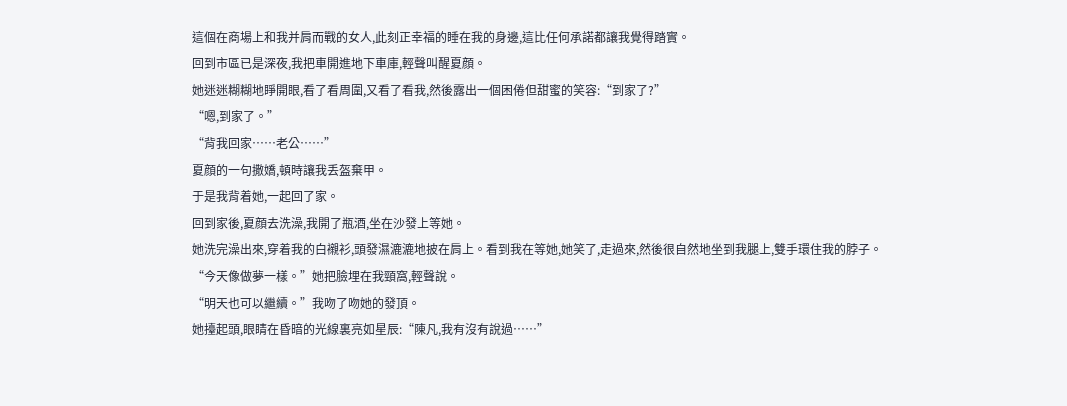這個在商場上和我并肩而戰的女人,此刻正幸福的睡在我的身邊,這比任何承諾都讓我覺得踏實。
回到市區已是深夜,我把車開進地下車庫,輕聲叫醒夏顔。
她迷迷糊糊地睜開眼,看了看周圍,又看了看我,然後露出一個困倦但甜蜜的笑容:“到家了?”
“嗯,到家了。”
“背我回家……老公……”
夏顔的一句撒嬌,頓時讓我丢盔棄甲。
于是我背着她,一起回了家。
回到家後,夏顔去洗澡,我開了瓶酒,坐在沙發上等她。
她洗完澡出來,穿着我的白襯衫,頭發濕漉漉地披在肩上。看到我在等她,她笑了,走過來,然後很自然地坐到我腿上,雙手環住我的脖子。
“今天像做夢一樣。”她把臉埋在我頸窩,輕聲說。
“明天也可以繼續。”我吻了吻她的發頂。
她擡起頭,眼睛在昏暗的光線裏亮如星辰:“陳凡,我有沒有說過……”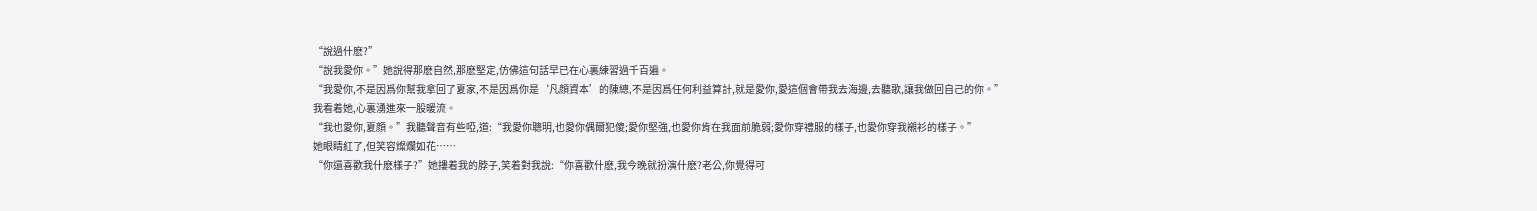“說過什麽?”
“說我愛你。”她說得那麽自然,那麽堅定,仿佛這句話早已在心裏練習過千百遍。
“我愛你,不是因爲你幫我拿回了夏家,不是因爲你是‘凡顔資本’的陳總,不是因爲任何利益算計,就是愛你,愛這個會帶我去海邊,去聽歌,讓我做回自己的你。”
我看着她,心裏湧進來一股暖流。
“我也愛你,夏顔。”我聽聲音有些啞,道:“我愛你聰明,也愛你偶爾犯傻;愛你堅強,也愛你肯在我面前脆弱;愛你穿禮服的樣子,也愛你穿我襯衫的樣子。”
她眼睛紅了,但笑容燦爛如花……
“你還喜歡我什麽樣子?”她摟着我的脖子,笑着對我說:“你喜歡什麽,我今晚就扮演什麽?老公,你覺得可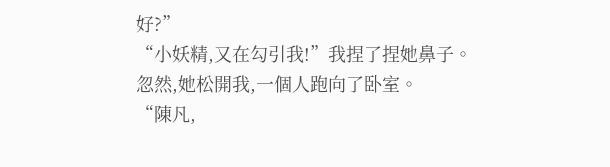好?”
“小妖精,又在勾引我!”我捏了捏她鼻子。
忽然,她松開我,一個人跑向了卧室。
“陳凡,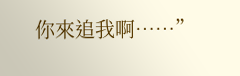你來追我啊……”